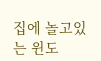집에 놀고있는 윈도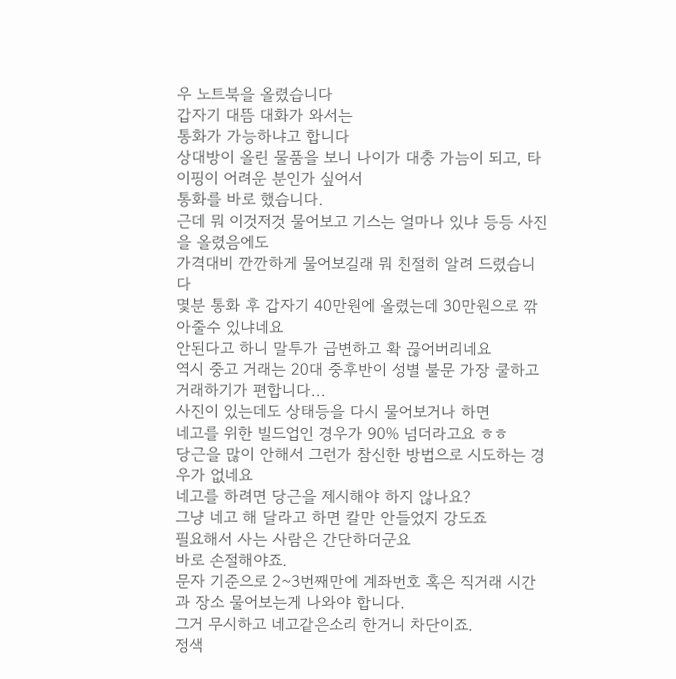우 노트북을 올렸습니다
갑자기 대뜸 대화가 와서는
통화가 가능하냐고 합니다
상대방이 올린 물품을 보니 나이가 대충 가늠이 되고, 타이핑이 어려운 분인가 싶어서
통화를 바로 했습니다.
근데 뭐 이것저것 물어보고 기스는 얼마나 있냐 등등 사진을 올렸음에도
가격대비 깐깐하게 물어보길래 뭐 친절히 알려 드렸습니다
몇분 통화 후 갑자기 40만원에 올렸는데 30만원으로 깎아줄수 있냐네요
안된다고 하니 말투가 급변하고 확 끊어버리네요
역시 중고 거래는 20대 중후반이 성별 불문 가장 쿨하고 거래하기가 편합니다...
사진이 있는데도 상태등을 다시 물어보거나 하면
네고를 위한 빌드업인 경우가 90% 넘더라고요 ㅎㅎ
당근을 많이 안해서 그런가 참신한 방법으로 시도하는 경우가 없네요
네고를 하려면 당근을 제시해야 하지 않나요?
그냥 네고 해 달라고 하면 칼만 안들었지 강도죠
필요해서 사는 사람은 간단하더군요
바로 손절해야죠.
문자 기준으로 2~3번째만에 계좌번호 혹은 직거래 시간과 장소 물어보는게 나와야 합니다.
그거 무시하고 네고같은소리 한거니 차단이죠.
정색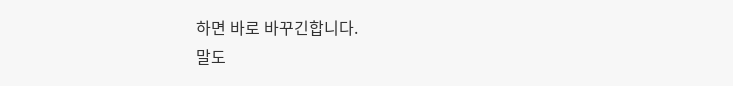하면 바로 바꾸긴합니다.
말도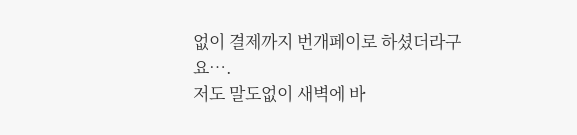없이 결제까지 번개페이로 하셨더라구요….
저도 말도없이 새벽에 바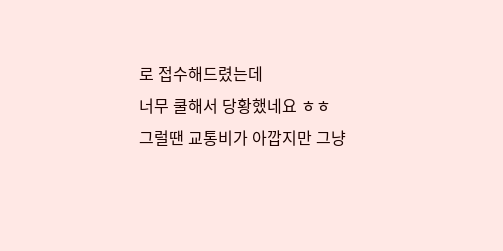로 접수해드렸는데
너무 쿨해서 당황했네요 ㅎㅎ
그럴땐 교통비가 아깝지만 그냥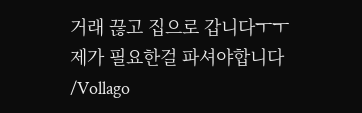거래 끊고 집으로 갑니다ㅜㅜ
제가 필요한걸 파셔야합니다
/Vollago